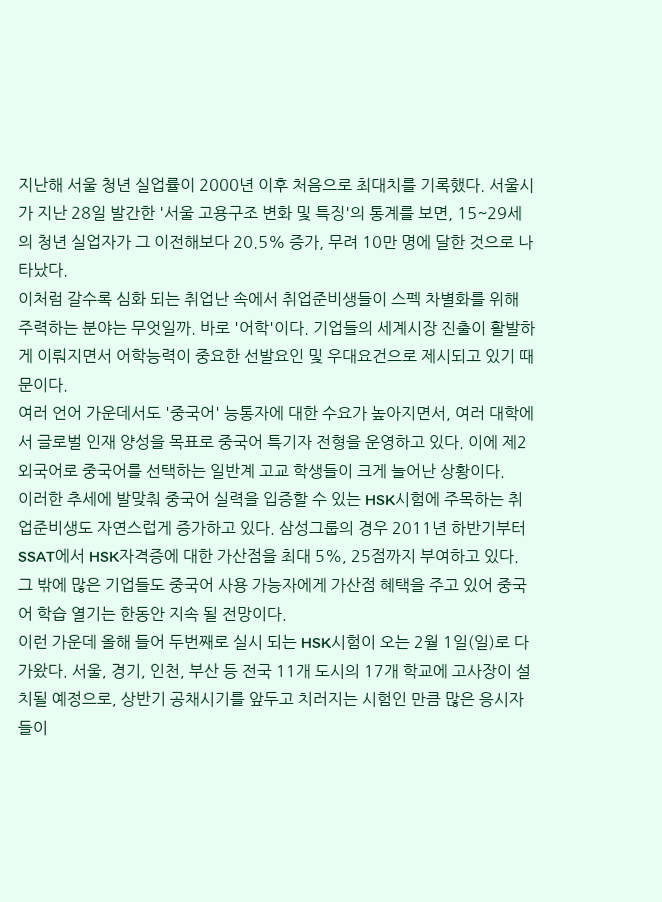지난해 서울 청년 실업률이 2000년 이후 처음으로 최대치를 기록했다. 서울시가 지난 28일 발간한 '서울 고용구조 변화 및 특징'의 통계를 보면, 15~29세의 청년 실업자가 그 이전해보다 20.5% 증가, 무려 10만 명에 달한 것으로 나타났다.
이처럼 갈수록 심화 되는 취업난 속에서 취업준비생들이 스펙 차별화를 위해 주력하는 분야는 무엇일까. 바로 '어학'이다. 기업들의 세계시장 진출이 활발하게 이뤄지면서 어학능력이 중요한 선발요인 및 우대요건으로 제시되고 있기 때문이다.
여러 언어 가운데서도 '중국어' 능통자에 대한 수요가 높아지면서, 여러 대학에서 글로벌 인재 양성을 목표로 중국어 특기자 전형을 운영하고 있다. 이에 제2외국어로 중국어를 선택하는 일반계 고교 학생들이 크게 늘어난 상황이다.
이러한 추세에 발맞춰 중국어 실력을 입증할 수 있는 HSK시험에 주목하는 취업준비생도 자연스럽게 증가하고 있다. 삼성그룹의 경우 2011년 하반기부터 SSAT에서 HSK자격증에 대한 가산점을 최대 5%, 25점까지 부여하고 있다. 그 밖에 많은 기업들도 중국어 사용 가능자에게 가산점 혜택을 주고 있어 중국어 학습 열기는 한동안 지속 될 전망이다.
이런 가운데 올해 들어 두번째로 실시 되는 HSK시험이 오는 2월 1일(일)로 다가왔다. 서울, 경기, 인천, 부산 등 전국 11개 도시의 17개 학교에 고사장이 설치될 예정으로, 상반기 공채시기를 앞두고 치러지는 시험인 만큼 많은 응시자들이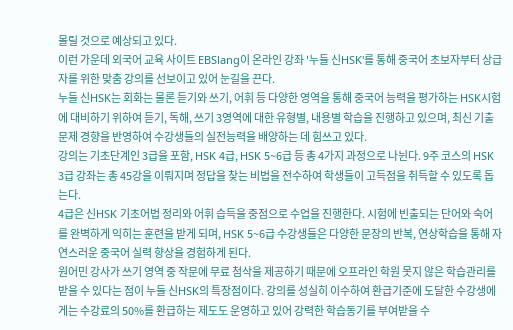몰릴 것으로 예상되고 있다.
이런 가운데 외국어 교육 사이트 EBSlang이 온라인 강좌 '누들 신HSK'를 통해 중국어 초보자부터 상급자를 위한 맞춤 강의를 선보이고 있어 눈길을 끈다.
누들 신HSK는 회화는 물론 듣기와 쓰기, 어휘 등 다양한 영역을 통해 중국어 능력을 평가하는 HSK시험에 대비하기 위하여 듣기, 독해, 쓰기 3영역에 대한 유형별, 내용별 학습을 진행하고 있으며, 최신 기출문제 경향을 반영하여 수강생들의 실전능력을 배양하는 데 힘쓰고 있다.
강의는 기초단계인 3급을 포함, HSK 4급, HSK 5~6급 등 총 4가지 과정으로 나뉜다. 9주 코스의 HSK 3급 강좌는 총 45강을 이뤄지며 정답을 찾는 비법을 전수하여 학생들이 고득점을 취득할 수 있도록 돕는다.
4급은 신HSK 기초어법 정리와 어휘 습득을 중점으로 수업을 진행한다. 시험에 빈출되는 단어와 숙어를 완벽하게 익히는 훈련을 받게 되며, HSK 5~6급 수강생들은 다양한 문장의 반복, 연상학습을 통해 자연스러운 중국어 실력 향상을 경험하게 된다.
원어민 강사가 쓰기 영역 중 작문에 무료 첨삭을 제공하기 때문에 오프라인 학원 못지 않은 학습관리를 받을 수 있다는 점이 누들 신HSK의 특장점이다. 강의를 성실히 이수하여 환급기준에 도달한 수강생에게는 수강료의 50%를 환급하는 제도도 운영하고 있어 강력한 학습동기를 부여받을 수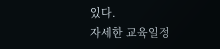있다.
자세한 교육일정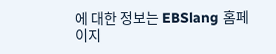에 대한 정보는 EBSlang 홈페이지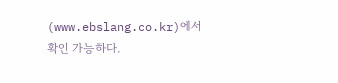(www.ebslang.co.kr)에서 확인 가능하다.